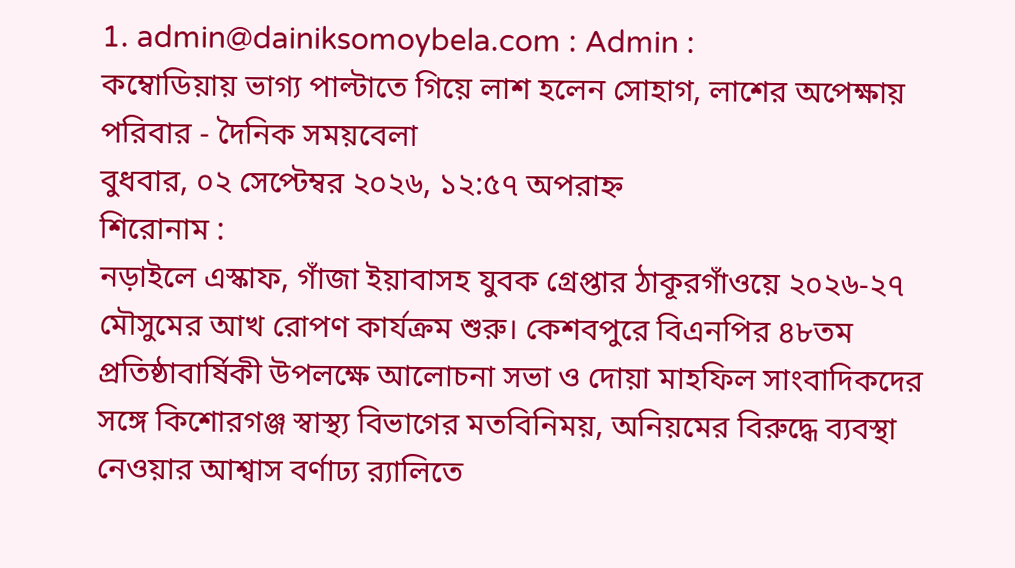1. admin@dainiksomoybela.com : Admin :
কম্বোডিয়ায় ভাগ্য পাল্টাতে গিয়ে লাশ হলেন সোহাগ, লাশের অপেক্ষায় পরিবার - দৈনিক সময়বেলা
বুধবার, ০২ সেপ্টেম্বর ২০২৬, ১২:৫৭ অপরাহ্ন
শিরোনাম :
নড়াইলে এস্কাফ, গাঁজা ইয়াবাসহ যুবক গ্রেপ্তার ঠাকূরগাঁওয়ে ২০২৬-২৭ মৌসুমের আখ রোপণ কার্যক্রম শুরু। কেশবপুরে বিএনপির ৪৮তম প্রতিষ্ঠাবার্ষিকী উপলক্ষে আলোচনা সভা ও দোয়া মাহফিল সাংবাদিকদের সঙ্গে কিশোরগঞ্জ স্বাস্থ্য বিভাগের মতবিনিময়, অনিয়মের বিরুদ্ধে ব্যবস্থা নেওয়ার আশ্বাস বর্ণাঢ্য র‍্যালিতে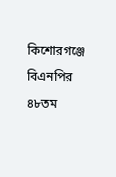কিশোরগঞ্জে বিএনপির ৪৮তম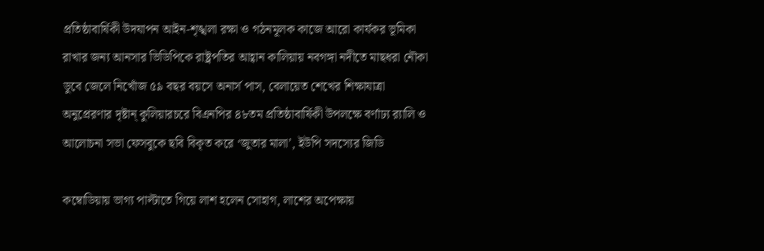প্রতিষ্ঠাবার্ষিকী উদযাপন আইন-শৃঙ্খলা রক্ষা ও গঠনমূলক কাজে আরো কার্যকর ভূমিকা রাখার জন্য আনসার ভিডিপিকে রাষ্ট্রপতির আহ্বান কালিয়ায় নবগঙ্গা নদীতে মাছধরা নৌকা ডুবে জেলে নিখোঁজ ৫৯ বছর বয়সে অনার্স পাস, বেলায়েত শেখের শিক্ষাযাত্রা অনুপ্রেরণার দৃষ্টান্ কুলিয়ারচরে বিএনপির ৪৮তম প্রতিষ্ঠাবার্ষিকী উপলক্ষে বর্ণাঢ্য র‍্যালি ও আলোচনা সভা ফেসবুকে ছবি বিকৃত করে ‘জুতার মালা’, ইউপি সদস্যের জিডি

কম্বোডিয়ায় ভাগ্য পাল্টাতে গিয়ে লাশ হলেন সোহাগ, লাশের অপেক্ষায়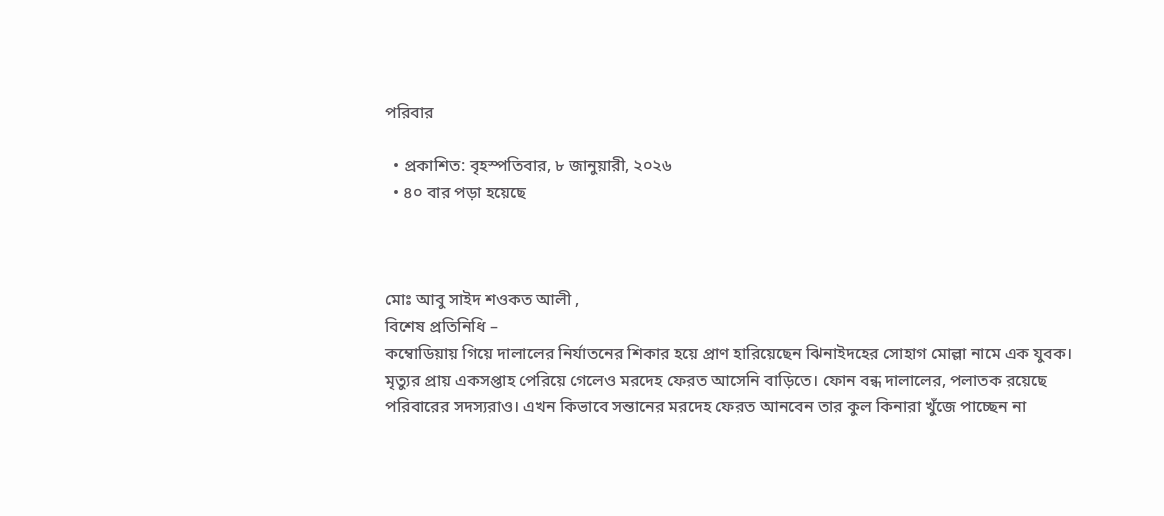পরিবার

  • প্রকাশিত: বৃহস্পতিবার, ৮ জানুয়ারী, ২০২৬
  • ৪০ বার পড়া হয়েছে



মোঃ আবু সাইদ শওকত আলী ,
বিশেষ প্রতিনিধি –
কম্বোডিয়ায় গিয়ে দালালের নির্যাতনের শিকার হয়ে প্রাণ হারিয়েছেন ঝিনাইদহের সোহাগ মোল্লা নামে এক যুবক। মৃত্যুর প্রায় একসপ্তাহ পেরিয়ে গেলেও মরদেহ ফেরত আসেনি বাড়িতে। ফোন বন্ধ দালালের, পলাতক রয়েছে পরিবারের সদস্যরাও। এখন কিভাবে সন্তানের মরদেহ ফেরত আনবেন তার কুল কিনারা খুঁজে পাচ্ছেন না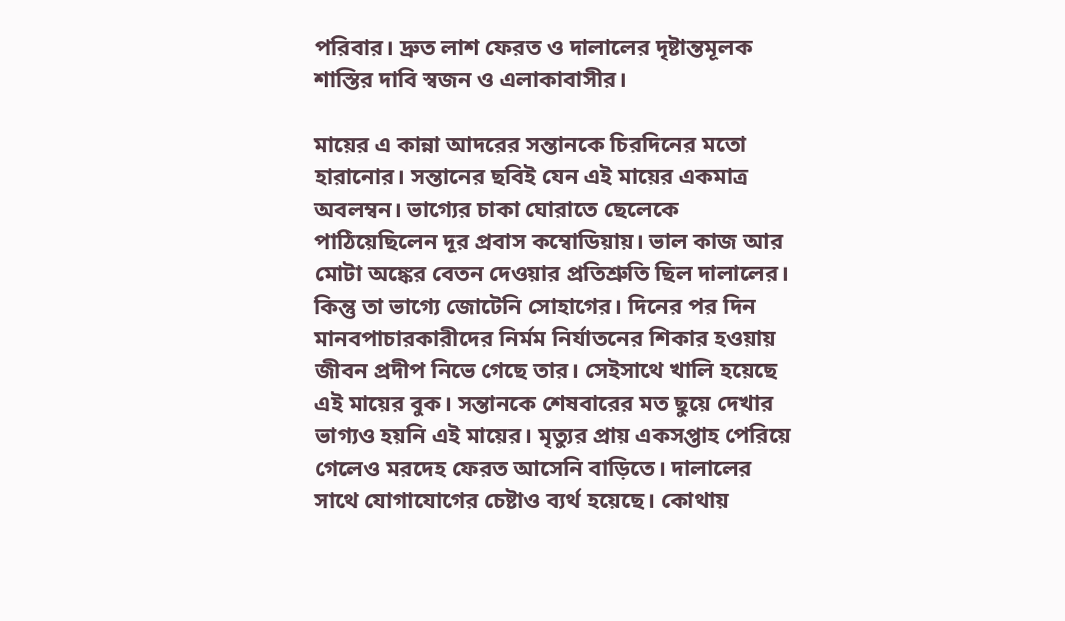পরিবার। দ্রুত লাশ ফেরত ও দালালের দৃষ্টান্তমূলক শাস্তির দাবি স্বজন ও এলাকাবাসীর।

মায়ের এ কান্না আদরের সন্তানকে চিরদিনের মতো হারানোর। সন্তানের ছবিই যেন এই মায়ের একমাত্র অবলম্বন। ভাগ্যের চাকা ঘোরাতে ছেলেকে পাঠিয়েছিলেন দূর প্রবাস কম্বোডিয়ায়। ভাল কাজ আর মোটা অঙ্কের বেতন দেওয়ার প্রতিশ্রুতি ছিল দালালের। কিন্তু তা ভাগ্যে জোটেনি সোহাগের। দিনের পর দিন মানবপাচারকারীদের নির্মম নির্যাতনের শিকার হওয়ায় জীবন প্রদীপ নিভে গেছে তার। সেইসাথে খালি হয়েছে এই মায়ের বুক। সন্তানকে শেষবারের মত ছুয়ে দেখার ভাগ্যও হয়নি এই মায়ের। মৃত্যুর প্রায় একসপ্তাহ পেরিয়ে গেলেও মরদেহ ফেরত আসেনি বাড়িতে। দালালের সাথে যোগাযোগের চেষ্টাও ব্যর্থ হয়েছে। কোথায়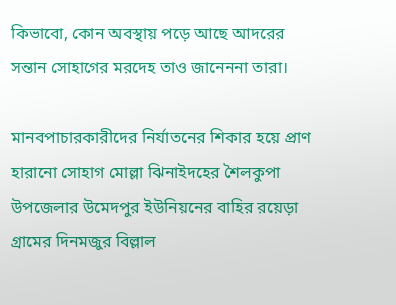কিভাবো, কোন অবস্থায় পড়ে আছে আদরের সন্তান সোহাগের মরদেহ তাও জানেননা তারা।

মানবপাচারকারীদের নির্যাতনের শিকার হয়ে প্রাণ হারানো সোহাগ মোল্লা ঝিনাইদহের শৈলকুপা উপজেলার উমেদপুর ইউনিয়নের বাহির রয়েড়া গ্রামের দিনমজুর বিল্লাল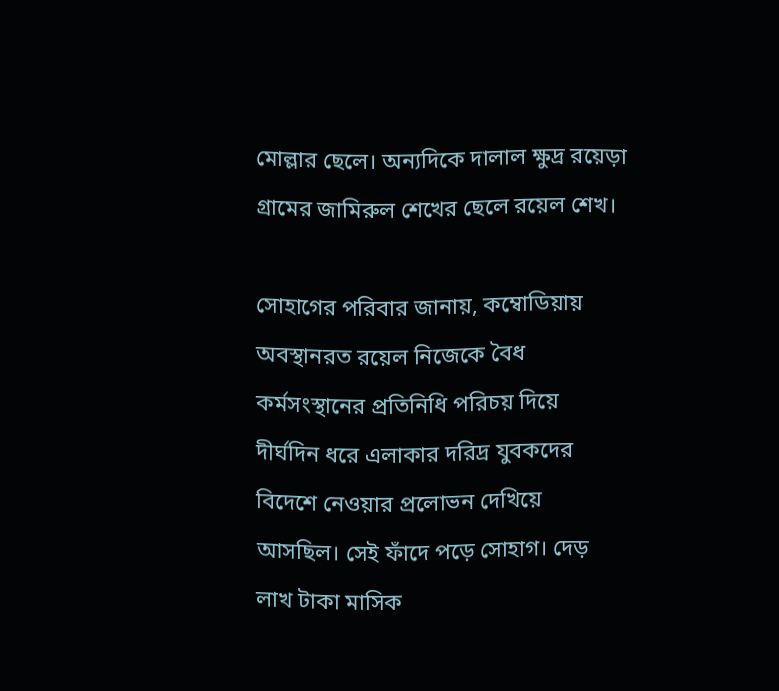মোল্লার ছেলে। অন্যদিকে দালাল ক্ষুদ্র রয়েড়া গ্রামের জামিরুল শেখের ছেলে রয়েল শেখ।

সোহাগের পরিবার জানায়, কম্বোডিয়ায় অবস্থানরত রয়েল নিজেকে বৈধ কর্মসংস্থানের প্রতিনিধি পরিচয় দিয়ে দীর্ঘদিন ধরে এলাকার দরিদ্র যুবকদের বিদেশে নেওয়ার প্রলোভন দেখিয়ে আসছিল। সেই ফাঁদে পড়ে সোহাগ। দেড় লাখ টাকা মাসিক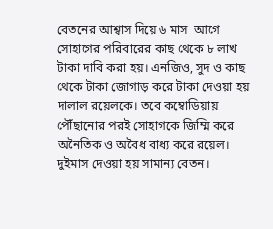বেতনের আশ্বাস দিয়ে ৬ মাস  আগে সোহাগের পরিবারের কাছ থেকে ৮ লাখ টাকা দাবি করা হয়। এনজিও, সুদ ও কাছ থেকে টাকা জোগাড় করে টাকা দেওয়া হয় দালাল রয়েলকে। তবে কম্বোডিয়ায় পৌঁছানোর পরই সোহাগকে জিম্মি করে অনৈতিক ও অবৈধ বাধ্য করে রয়েল। দুইমাস দেওয়া হয় সামান্য বেতন।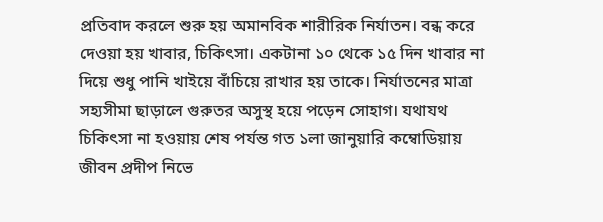প্রতিবাদ করলে শুরু হয় অমানবিক শারীরিক নির্যাতন। বন্ধ করে দেওয়া হয় খাবার, চিকিৎসা। একটানা ১০ থেকে ১৫ দিন খাবার না দিয়ে শুধু পানি খাইয়ে বাঁচিয়ে রাখার হয় তাকে। নির্যাতনের মাত্রা সহ্যসীমা ছাড়ালে গুরুতর অসুস্থ হয়ে পড়েন সোহাগ। যথাযথ চিকিৎসা না হওয়ায় শেষ পর্যন্ত গত ১লা জানুয়ারি কম্বোডিয়ায় জীবন প্রদীপ নিভে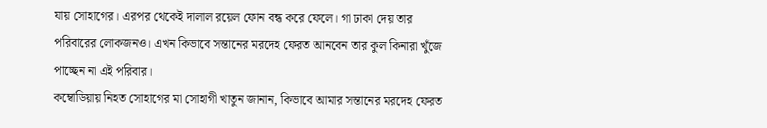যায় সোহাগের। এরপর থেকেই দালাল রয়েল ফোন বন্ধ করে ফেলে। গা ঢাকা দেয় তার পরিবারের লোকজনও। এখন কিভাবে সন্তানের মরদেহ ফেরত আনবেন তার কুল কিনারা খুঁজে পাচ্ছেন না এই পরিবার।
কম্বোডিয়ায় নিহত সোহাগের মা সোহাগী খাতুন জানান, কিভাবে আমার সন্তানের মরদেহ ফেরত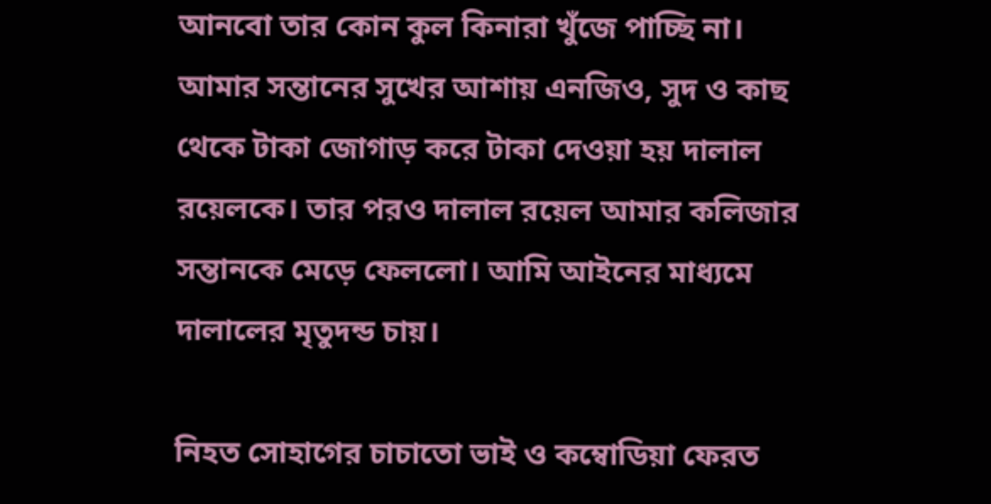আনবো তার কোন কুল কিনারা খুঁজে পাচ্ছি না। আমার সন্তানের সুখের আশায় এনজিও, সুদ ও কাছ থেকে টাকা জোগাড় করে টাকা দেওয়া হয় দালাল রয়েলকে। তার পরও দালাল রয়েল আমার কলিজার সন্তানকে মেড়ে ফেললো। আমি আইনের মাধ্যমে দালালের মৃতুদন্ড চায়।

নিহত সোহাগের চাচাতো ভাই ও কম্বোডিয়া ফেরত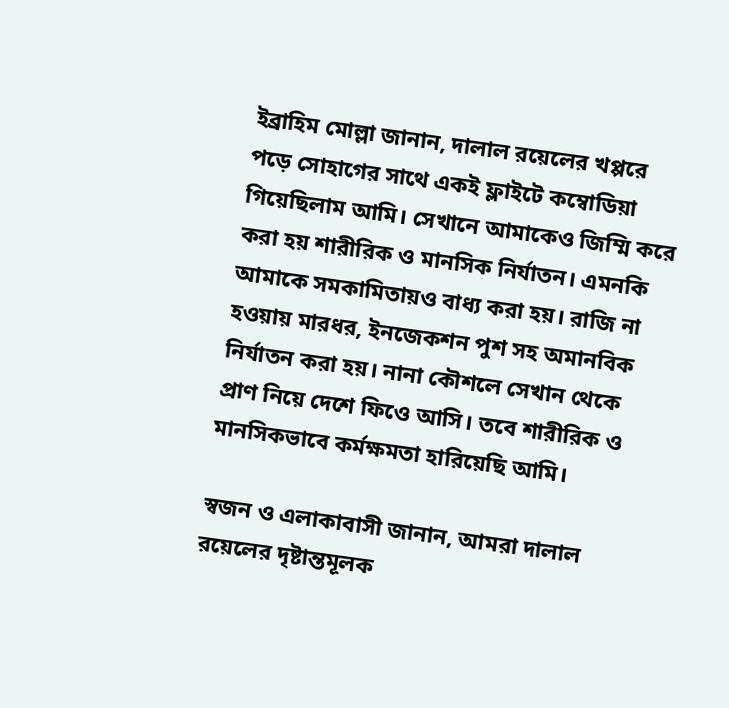ইব্রাহিম মোল্লা জানান, দালাল রয়েলের খপ্পরে পড়ে সোহাগের সাথে একই ফ্লাইটে কম্বোডিয়া গিয়েছিলাম আমি। সেখানে আমাকেও জিম্মি করে করা হয় শারীরিক ও মানসিক নির্যাতন। এমনকি আমাকে সমকামিতায়ও বাধ্য করা হয়। রাজি না হওয়ায় মারধর, ইনজেকশন পুশ সহ অমানবিক নির্যাতন করা হয়। নানা কৌশলে সেখান থেকে প্রাণ নিয়ে দেশে ফিওে আসি। তবে শারীরিক ও মানসিকভাবে কর্মক্ষমতা হারিয়েছি আমি।

স্বজন ও এলাকাবাসী জানান, আমরা দালাল রয়েলের দৃষ্টান্তমূলক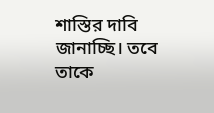শাস্তির দাবি জানাচ্ছি। তবে তাকে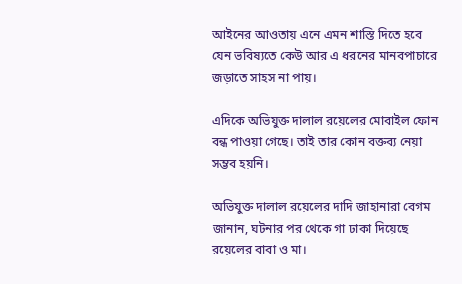আইনের আওতায় এনে এমন শাস্তি দিতে হবে যেন ভবিষ্যতে কেউ আর এ ধরনের মানবপাচারে জড়াতে সাহস না পায়।

এদিকে অভিযুক্ত দালাল রয়েলের মোবাইল ফোন বন্ধ পাওয়া গেছে। তাই তার কোন বক্তব্য নেয়া সম্ভব হয়নি।

অভিযুক্ত দালাল রয়েলের দাদি জাহানারা বেগম জানান, ঘটনার পর থেকে গা ঢাকা দিয়েছে রয়েলের বাবা ও মা।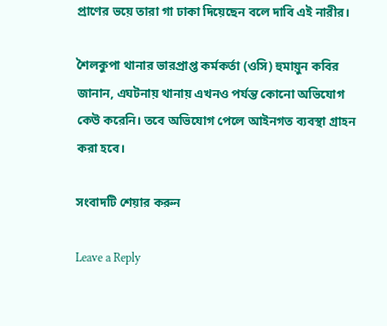প্রাণের ভয়ে তারা গা ঢাকা দিয়েছেন বলে দাবি এই নারীর।

শৈলকুপা থানার ভারপ্রাপ্ত কর্মকর্তা (ওসি) হুমায়ুন কবির জানান, এঘটনায় থানায় এখনও পর্যন্ত কোনো অভিযোগ কেউ করেনি। তবে অভিযোগ পেলে আইনগত ব্যবস্থা গ্রাহন করা হবে।

সংবাদটি শেয়ার করুন

Leave a Reply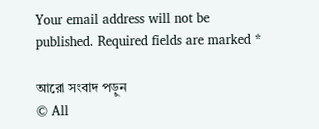Your email address will not be published. Required fields are marked *

আরো সংবাদ পড়ুন
© All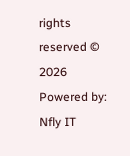rights reserved © 2026
Powered by: Nfly IT